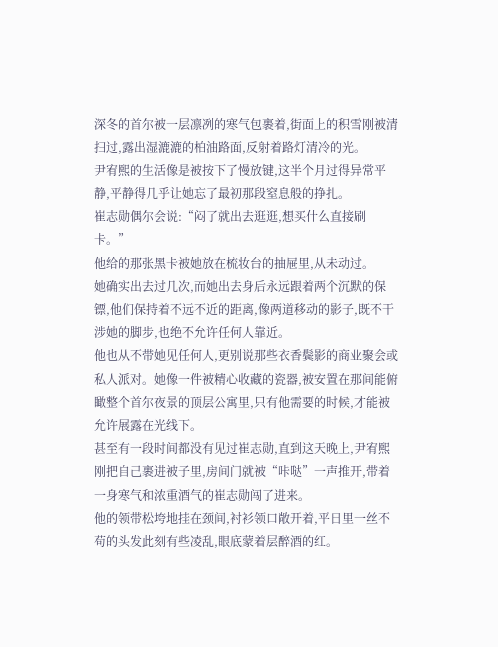深冬的首尔被一层凛冽的寒气包裹着,街面上的积雪刚被清扫过,露出湿漉漉的柏油路面,反射着路灯清冷的光。
尹宥熙的生活像是被按下了慢放键,这半个月过得异常平静,平静得几乎让她忘了最初那段窒息般的挣扎。
崔志勋偶尔会说:“闷了就出去逛逛,想买什么直接刷卡。”
他给的那张黑卡被她放在梳妆台的抽屉里,从未动过。
她确实出去过几次,而她出去身后永远跟着两个沉默的保镖,他们保持着不远不近的距离,像两道移动的影子,既不干涉她的脚步,也绝不允许任何人靠近。
他也从不带她见任何人,更别说那些衣香鬓影的商业聚会或私人派对。她像一件被精心收藏的瓷器,被安置在那间能俯瞰整个首尔夜景的顶层公寓里,只有他需要的时候,才能被允许展露在光线下。
甚至有一段时间都没有见过崔志勋,直到这天晚上,尹宥熙刚把自己裹进被子里,房间门就被“咔哒”一声推开,带着一身寒气和浓重酒气的崔志勋闯了进来。
他的领带松垮地挂在颈间,衬衫领口敞开着,平日里一丝不苟的头发此刻有些凌乱,眼底蒙着层醉酒的红。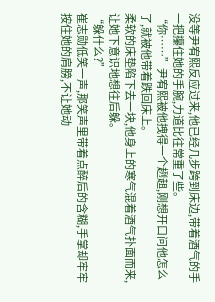没等尹宥熙反应过来,他已经几步跨到床边,带着酒气的手一把攥住她的手腕,力道比往常重了些。
“你……”尹宥熙被他拽得一个趔趄,刚想开口问他怎么了,就被他带着跌回床上。
柔软的床垫陷下去一块,他身上的寒气混着酒气扑面而来,让她下意识地想往后躲。
“躲什么?”
崔志勋低笑一声,那笑声里带着点醉后的含糊,手掌却牢牢按住她的肩膀,不让她动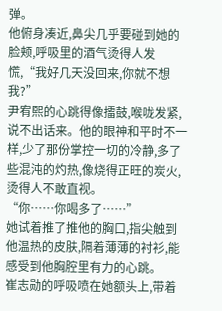弹。
他俯身凑近,鼻尖几乎要碰到她的脸颊,呼吸里的酒气烫得人发慌,“我好几天没回来,你就不想我?”
尹宥熙的心跳得像擂鼓,喉咙发紧,说不出话来。他的眼神和平时不一样,少了那份掌控一切的冷静,多了些混沌的灼热,像烧得正旺的炭火,烫得人不敢直视。
“你……你喝多了……”
她试着推了推他的胸口,指尖触到他温热的皮肤,隔着薄薄的衬衫,能感受到他胸腔里有力的心跳。
崔志勋的呼吸喷在她额头上,带着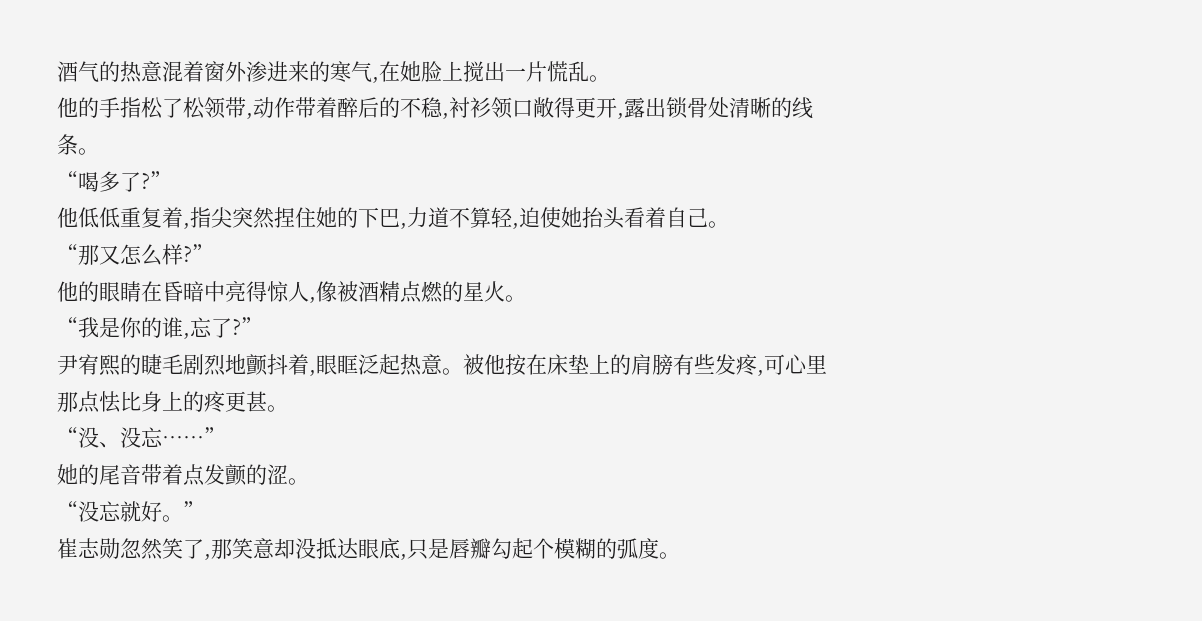酒气的热意混着窗外渗进来的寒气,在她脸上搅出一片慌乱。
他的手指松了松领带,动作带着醉后的不稳,衬衫领口敞得更开,露出锁骨处清晰的线条。
“喝多了?”
他低低重复着,指尖突然捏住她的下巴,力道不算轻,迫使她抬头看着自己。
“那又怎么样?”
他的眼睛在昏暗中亮得惊人,像被酒精点燃的星火。
“我是你的谁,忘了?”
尹宥熙的睫毛剧烈地颤抖着,眼眶泛起热意。被他按在床垫上的肩膀有些发疼,可心里那点怯比身上的疼更甚。
“没、没忘……”
她的尾音带着点发颤的涩。
“没忘就好。”
崔志勋忽然笑了,那笑意却没抵达眼底,只是唇瓣勾起个模糊的弧度。